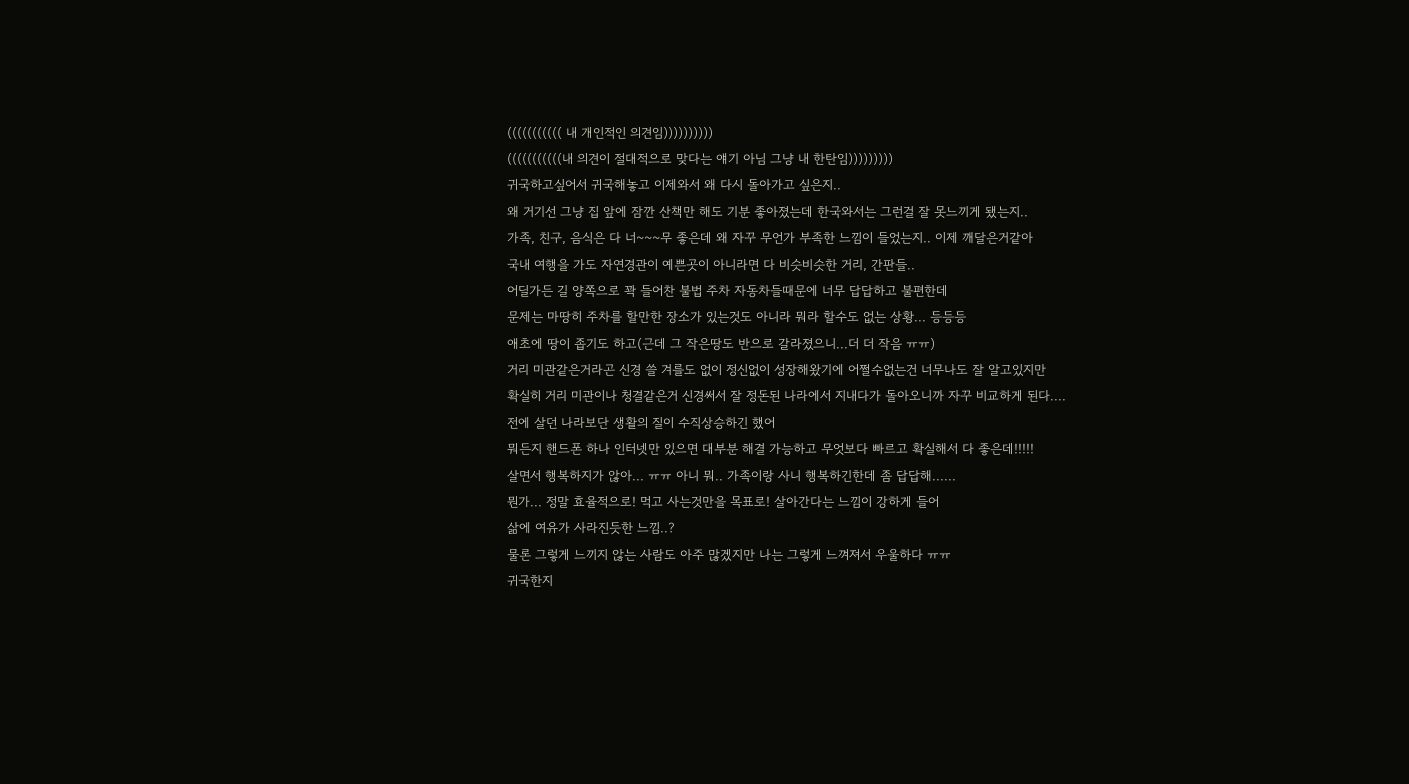((((((((((( 내 개인적인 의견임))))))))))
(((((((((((내 의견이 절대적으로 맞다는 얘기 아님 그냥 내 한탄임)))))))))
귀국하고싶어서 귀국해놓고 이제와서 왜 다시 돌아가고 싶은지..
왜 거기선 그냥 집 앞에 잠깐 산책만 해도 기분 좋아졌는데 한국와서는 그런걸 잘 못느끼게 됐는지..
가족, 친구, 음식은 다 너~~~무 좋은데 왜 자꾸 무언가 부족한 느낌이 들었는지.. 이제 깨달은거같아
국내 여행을 가도 자연경관이 예쁜곳이 아니라면 다 비슷비슷한 거리, 간판들..
어딜가든 길 양쪽으로 꽉 들어찬 불법 주차 자동차들때문에 너무 답답하고 불편한데
문제는 마땅히 주차를 할만한 장소가 있는것도 아니라 뭐라 할수도 없는 상황... 등등등
애초에 땅이 좁기도 하고(근데 그 작은땅도 반으로 갈라졌으니...더 더 작음 ㅠㅠ)
거리 미관같은거라곤 신경 쓸 겨를도 없이 정신없이 성장해왔기에 어쩔수없는건 너무나도 잘 알고있지만
확실히 거리 미관이나 청결같은거 신경써서 잘 정돈된 나라에서 지내다가 돌아오니까 자꾸 비교하게 된다....
전에 살던 나라보단 생활의 질이 수직상승하긴 했어
뭐든지 핸드폰 하나 인터넷만 있으면 대부분 해결 가능하고 무엇보다 빠르고 확실해서 다 좋은데!!!!!
살면서 행복하지가 않아... ㅠㅠ 아니 뭐.. 가족이랑 사니 행복하긴한데 좀 답답해......
뭔가... 정말 효율적으로! 먹고 사는것만을 목표로! 살아간다는 느낌이 강하게 들어
삶에 여유가 사라진듯한 느낌..?
물론 그렇게 느끼지 않는 사람도 아주 많겠지만 나는 그렇게 느껴져서 우울하다 ㅠㅠ
귀국한지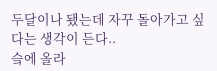두달이나 됐는데 자꾸 돌아가고 싶다는 생각이 든다..
슼에 올라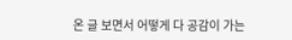온 글 보면서 어떻게 다 공감이 가는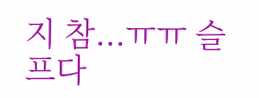지 참...ㅠㅠ 슬프다